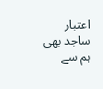اعتبار ساجد بھی ہم سے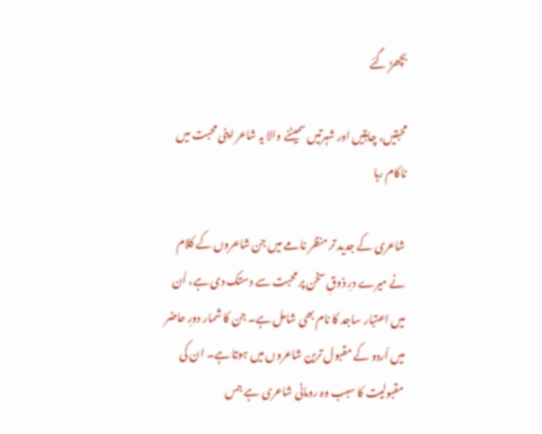بچھڑ گئے

محبتیں، چاہتیں اور شہرتیں سمیٹنے والا یہ شاعر اپنی محبت میں ناکام رہا

شاعری کے جدید تر منظر نامے میں جن شاعروں کے کلام نے میرے درِ ذوقِ سخن پر محبت سے دستک دی ہے، اُن میں اعتبار ساجد کا نام بھی شامل ہے۔ جن کا شمار دورِ حاضر میں اُردو کے مقبول ترین شاعروں میں ہوتا ہے۔ ان کی مقبولیت کا سبب وہ رومانی شاعری ہے جس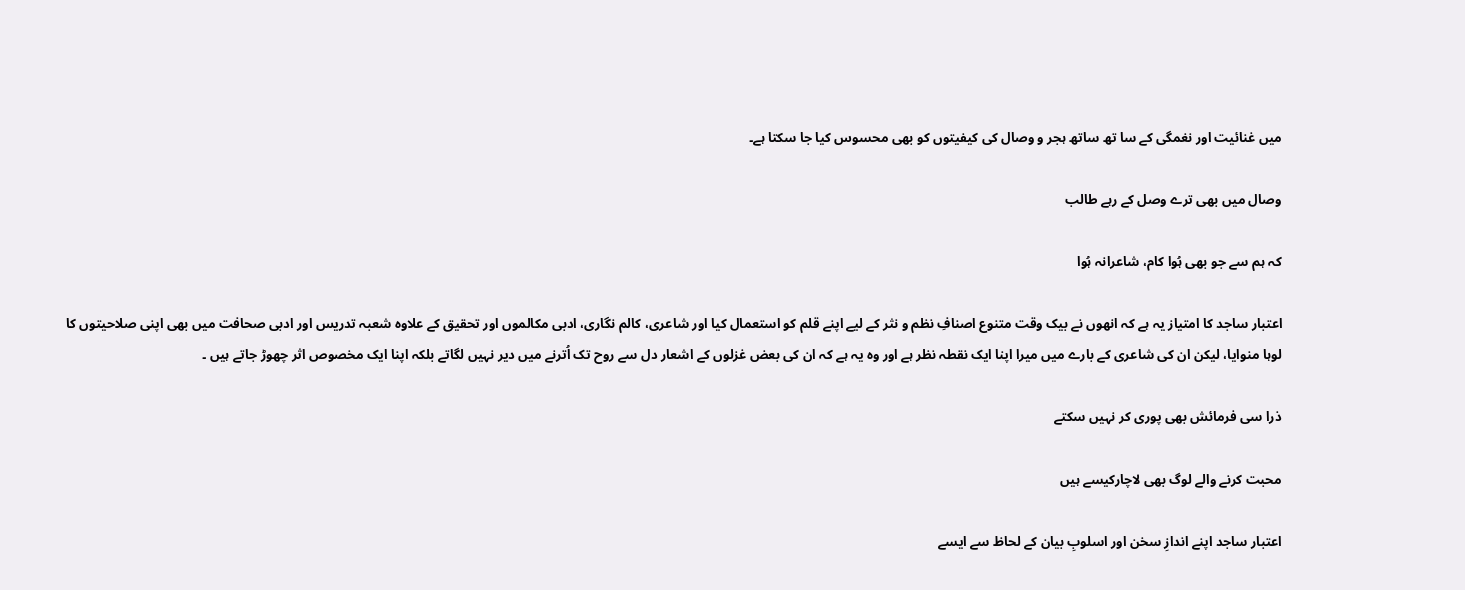میں غنائیت اور نغمگی کے سا تھ ساتھ ہجر و وصال کی کیفیتوں کو بھی محسوس کیا جا سکتا ہے۔

وصال میں بھی ترے وصل کے رہے طالب

کہ ہم سے جو بھی ہُوا کام، شاعرانہ ہُوا

اعتبار ساجد کا امتیاز یہ ہے کہ انھوں نے بیک وقت متنوع اصنافِ نظم و نثر کے لیے اپنے قلم کو استعمال کیا اور شاعری، کالم نگاری، ادبی مکالموں اور تحقیق کے علاوہ شعبہ تدریس اور ادبی صحافت میں بھی اپنی صلاحیتوں کا لوہا منوایا، لیکن ان کی شاعری کے بارے میں میرا اپنا ایک نقطہ نظر ہے اور وہ یہ ہے کہ ان کی بعض غزلوں کے اشعار دل سے روح تک اُترنے میں دیر نہیں لگاتے بلکہ اپنا ایک مخصوص اثر چھوڑ جاتے ہیں ۔

ذرا سی فرمائش بھی پوری کر نہیں سکتے

محبت کرنے والے لوگ بھی لاچارکیسے ہیں

اعتبار ساجد اپنے اندازِ سخن اور اسلوبِ بیان کے لحاظ سے ایسے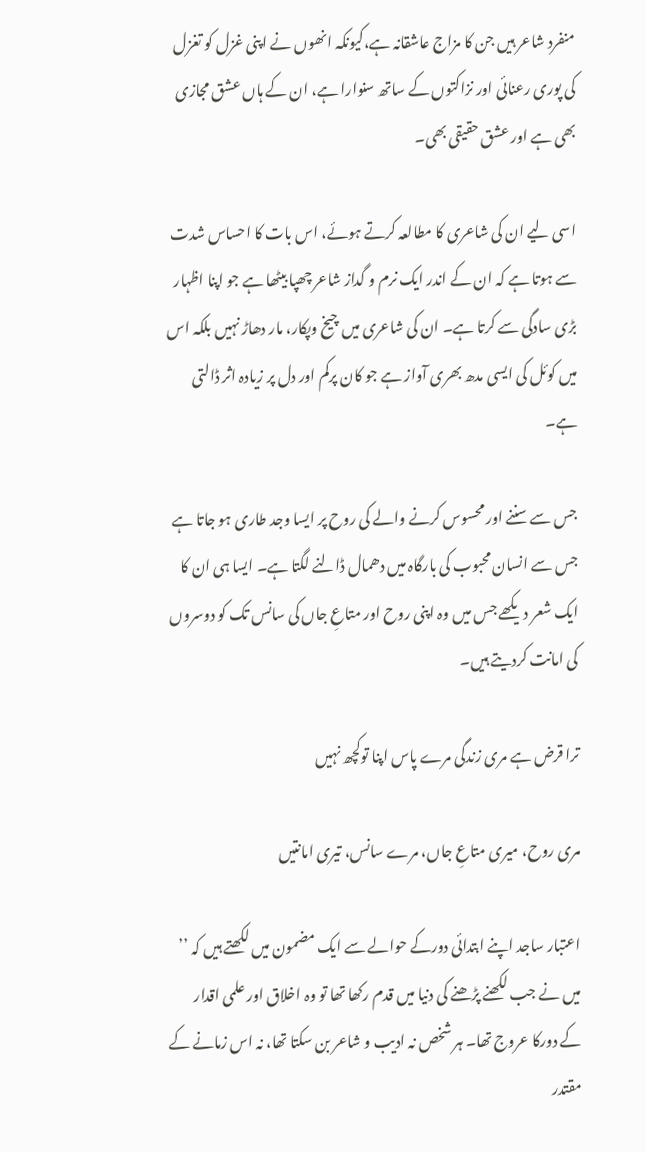منفرد شاعر ہیں جن کا مزاج عاشقانہ ہے،کیونکہ انھوں نے اپنی غزل کو تغزل کی پوری رعنائی اور نزاکتوں کے ساتھ سنوارا ہے، ان کے ہاں عشق مجازی بھی ہے اور عشق حقیقی بھی۔

اسی لیے ان کی شاعری کا مطالعہ کرتے ہوئے، اس بات کا احساس شدت سے ہوتا ہے کہ ان کے اندر ایک نرم و گداز شاعر چھپا بیٹھا ہے جو اپنا اظہار بڑی سادگی سے کرتا ہے۔ ان کی شاعری میں چیخ وپکار، مار دھاڑ نہیں بلکہ اس میں کوئل کی ایسی مدھ بھری آواز ہے جو کان پرکم اور دل پر زیادہ اثر ڈالتی ہے۔

جس سے سننے اور محسوس کرنے والے کی روح پر ایسا وجد طاری ہو جاتا ہے جس سے انسان محبوب کی بارگاہ میں دھمال ڈالنے لگتا ہے۔ ایسا ہی ان کا ایک شعر دیکھے جس میں وہ اپنی روح اور متاعِ جاں کی سانس تک کو دوسروں کی امانت کردیتے ہیں۔

ترا قرض ہے مری زندگی مرے پاس اپنا توکچھ نہیں

مری روح، میری متاعِ جاں، مرے سانس، تیری امانتیں

اعتبار ساجد اپنے ابتدائی دورکے حوالے سے ایک مضمون میں لکھتے ہیں کہ ’’ میں نے جب لکھنے پڑھنے کی دنیا میں قدم رکھا تھا تو وہ اخلاق اور علمی اقدار کے دورکا عروج تھا۔ ہر شخص نہ ادیب و شاعر بن سکتا تھا، نہ اس زمانے کے مقتدر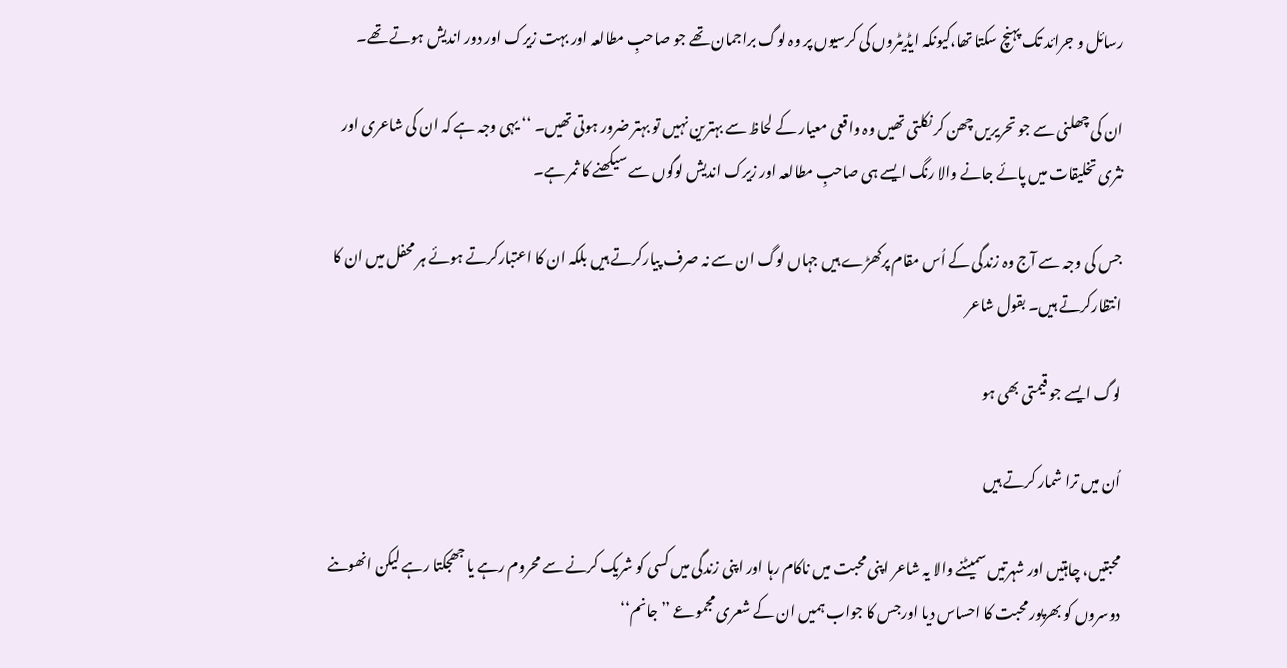رسائل و جرائد تک پہنچ سکتا تھا،کیونکہ ایڈیٹروں کی کرسیوں پر وہ لوگ براجمان تھے جو صاحبِ مطالعہ اور بہت زیرک اور دور اندیش ہوتے تھے۔

ان کی چھلنی سے جو تحریریں چھن کر نکلتی تھیں وہ واقعی معیار کے لحاظ سے بہترین نہیں تو بہتر ضرور ہوتی تھیں۔ ‘‘ یہی وجہ ہے کہ ان کی شاعری اور نثری تخلیقات میں پائے جانے والا رنگ ایسے ہی صاحبِ مطالعہ اور زیرک اندیش لوگوں سے سیکھنے کا ثمر ہے۔

جس کی وجہ سے آج وہ زندگی کے اُس مقام پرکھڑے ہیں جہاں لوگ ان سے نہ صرف پیارکرتے ہیں بلکہ ان کا اعتبارکرتے ہوئے ہر محفل میں ان کا انتظارکرتے ہیں۔ بقول شاعر

لوگ ایسے جو قیمتی بھی ہو

اُن میں ترا شمار کرتے ہیں

محبتیں، چاہتیں اور شہرتیں سمیٹنے والا یہ شاعر اپنی محبت میں ناکام رہا اور اپنی زندگی میں کسی کو شریک کرنے سے محروم رہے یا جھجکتا رہے لیکن انھوںنے دوسروں کو بھرپور محبت کا احساس دیا اورجس کا جواب ہمیں ان کے شعری مجموعے ’’ جانم‘‘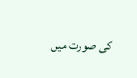کی صورت میں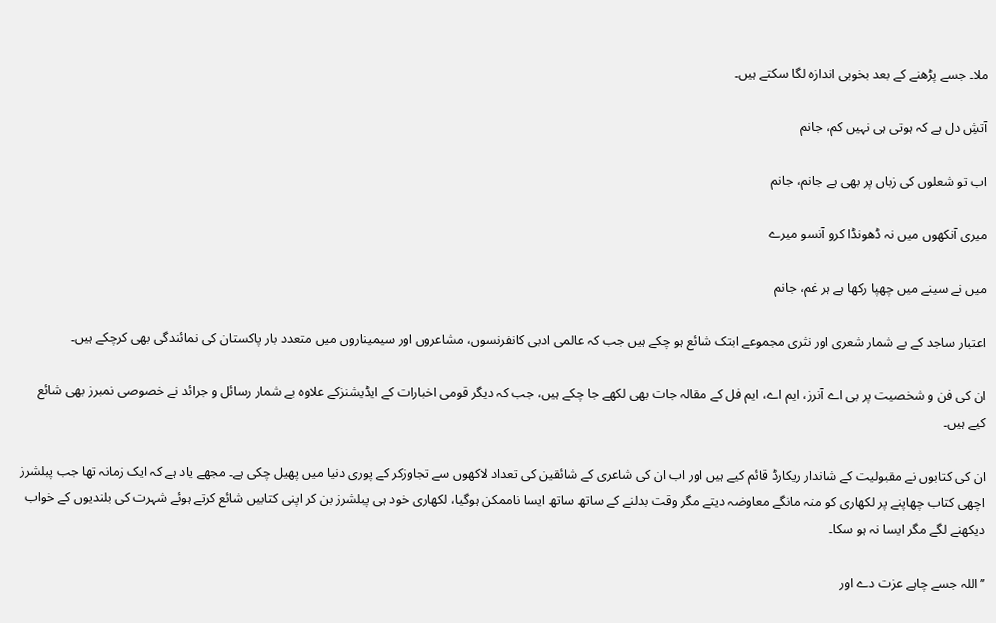ملا۔ جسے پڑھنے کے بعد بخوبی اندازہ لگا سکتے ہیں۔

آتشِ دل ہے کہ ہوتی ہی نہیں کم، جانم

اب تو شعلوں کی زباں پر بھی ہے جانم، جانم

میری آنکھوں میں نہ ڈھونڈا کرو آنسو میرے

میں نے سینے میں چھپا رکھا ہے ہر غم، جانم

اعتبار ساجد کے بے شمار شعری اور نثری مجموعے ابتک شائع ہو چکے ہیں جب کہ عالمی ادبی کانفرنسوں، مشاعروں اور سیمیناروں میں متعدد بار پاکستان کی نمائندگی بھی کرچکے ہیں۔

ان کی فن و شخصیت پر بی اے آنرز، ایم اے، ایم فل کے مقالہ جات بھی لکھے جا چکے ہیں، جب کہ دیگر قومی اخبارات کے ایڈیشنزکے علاوہ بے شمار رسائل و جرائد نے خصوصی نمبرز بھی شائع کیے ہیں۔

ان کی کتابوں نے مقبولیت کے شاندار ریکارڈ قائم کیے ہیں اور اب ان کی شاعری کے شائقین کی تعداد لاکھوں سے تجاوزکر کے پوری دنیا میں پھیل چکی ہے۔ مجھے یاد ہے کہ ایک زمانہ تھا جب پبلشرز اچھی کتاب چھاپنے پر لکھاری کو منہ مانگے معاوضہ دیتے مگر وقت بدلنے کے ساتھ ساتھ ایسا ناممکن ہوگیا، لکھاری خود ہی پبلشرز بن کر اپنی کتابیں شائع کرتے ہوئے شہرت کی بلندیوں کے خواب دیکھنے لگے مگر ایسا نہ ہو سکا۔

’’ اللہ جسے چاہے عزت دے اور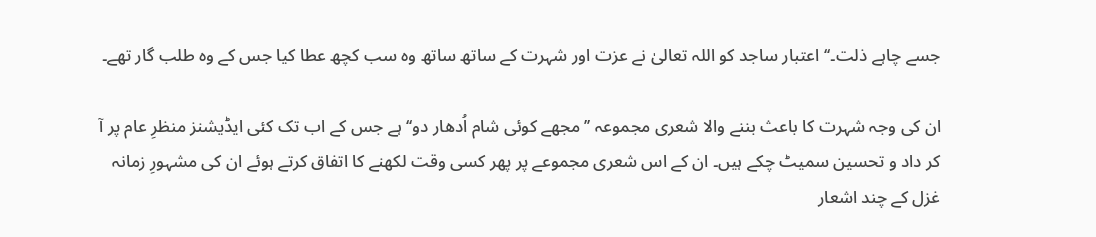جسے چاہے ذلت۔‘‘اعتبار ساجد کو اللہ تعالیٰ نے عزت اور شہرت کے ساتھ ساتھ وہ سب کچھ عطا کیا جس کے وہ طلب گار تھے۔

ان کی وجہ شہرت کا باعث بننے والا شعری مجموعہ ’’ مجھے کوئی شام اُدھار دو‘‘ ہے جس کے اب تک کئی ایڈیشنز منظرِ عام پر آ کر داد و تحسین سمیٹ چکے ہیں۔ ان کے اس شعری مجموعے پر پھر کسی وقت لکھنے کا اتفاق کرتے ہوئے ان کی مشہورِ زمانہ غزل کے چند اشعار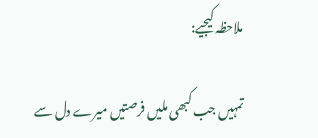ملاحظہ کیجیے:

تمہیں جب کبھی ملیں فرصتیں میرے دل سے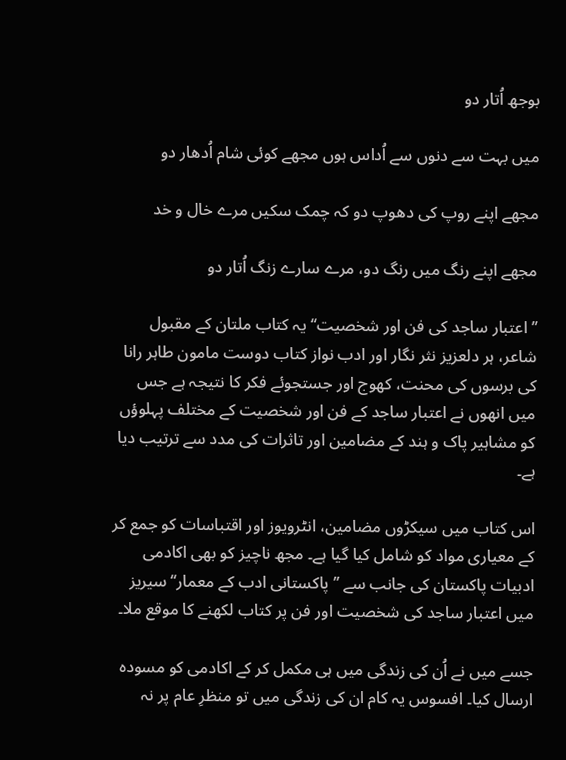بوجھ اُتار دو

میں بہت سے دنوں سے اُداس ہوں مجھے کوئی شام اُدھار دو

مجھے اپنے روپ کی دھوپ دو کہ چمک سکیں مرے خال و خد

مجھے اپنے رنگ میں رنگ دو، مرے سارے زنگ اُتار دو

’’اعتبار ساجد کی فن اور شخصیت‘‘ یہ کتاب ملتان کے مقبول شاعر، ہر دلعزیز نثر نگار اور ادب نواز کتاب دوست مامون طاہر رانا کی برسوں کی محنت، کھوج اور جستجوئے فکر کا نتیجہ ہے جس میں انھوں نے اعتبار ساجد کے فن اور شخصیت کے مختلف پہلوؤں کو مشاہیر پاک و ہند کے مضامین اور تاثرات کی مدد سے ترتیب دیا ہے۔

اس کتاب میں سیکڑوں مضامین، انٹرویوز اور اقتباسات کو جمع کر کے معیاری مواد کو شامل کیا گیا ہے۔ مجھ ناچیز کو بھی اکادمی ادبیات پاکستان کی جانب سے ’’ پاکستانی ادب کے معمار‘‘ سیریز میں اعتبار ساجد کی شخصیت اور فن پر کتاب لکھنے کا موقع ملا۔

جسے میں نے اُن کی زندگی میں ہی مکمل کر کے اکادمی کو مسودہ ارسال کیا۔ افسوس یہ کام ان کی زندگی میں تو منظرِ عام پر نہ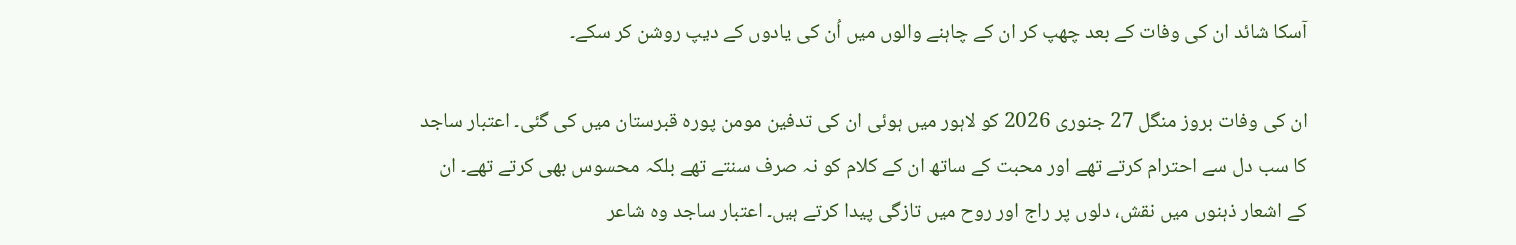آسکا شائد ان کی وفات کے بعد چھپ کر ان کے چاہنے والوں میں اُن کی یادوں کے دیپ روشن کر سکے۔

ان کی وفات بروز منگل 27 جنوری 2026 کو لاہور میں ہوئی ان کی تدفین مومن پورہ قبرستان میں کی گئی۔ اعتبار ساجد کا سب دل سے احترام کرتے تھے اور محبت کے ساتھ ان کے کلام کو نہ صرف سنتے تھے بلکہ محسوس بھی کرتے تھے۔ ان کے اشعار ذہنوں میں نقش، دلوں پر راج اور روح میں تازگی پیدا کرتے ہیں۔ اعتبار ساجد وہ شاعر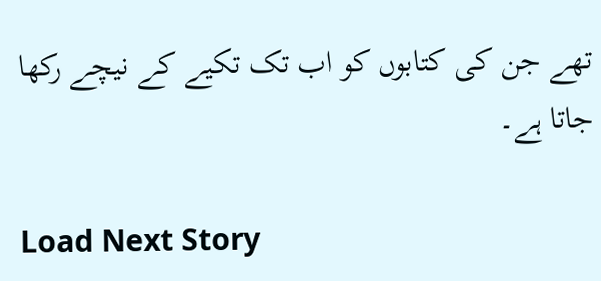تھے جن کی کتابوں کو اب تک تکیے کے نیچے رکھا جاتا ہے۔

Load Next Story